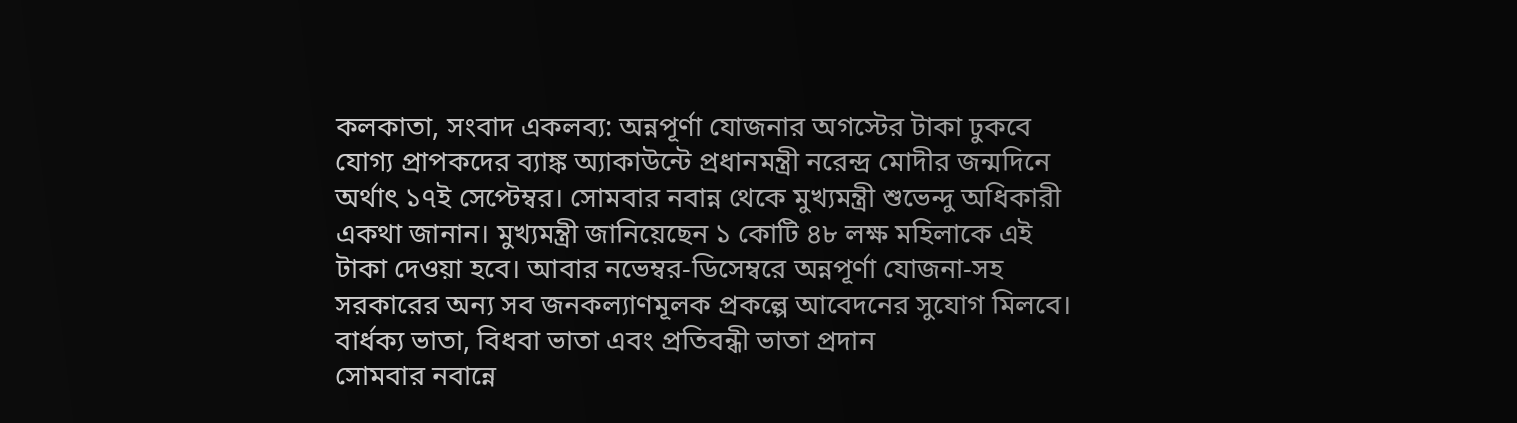কলকাতা, সংবাদ একলব্য: অন্নপূর্ণা যোজনার অগস্টের টাকা ঢুকবে যোগ্য প্রাপকদের ব্যাঙ্ক অ্যাকাউন্টে প্রধানমন্ত্রী নরেন্দ্র মোদীর জন্মদিনে অর্থাৎ ১৭ই সেপ্টেম্বর। সোমবার নবান্ন থেকে মুখ্যমন্ত্রী শুভেন্দু অধিকারী একথা জানান। মুখ্যমন্ত্রী জানিয়েছেন ১ কোটি ৪৮ লক্ষ মহিলাকে এই টাকা দেওয়া হবে। আবার নভেম্বর-ডিসেম্বরে অন্নপূর্ণা যোজনা-সহ সরকারের অন্য সব জনকল্যাণমূলক প্রকল্পে আবেদনের সুযোগ মিলবে।
বার্ধক্য ভাতা, বিধবা ভাতা এবং প্রতিবন্ধী ভাতা প্রদান
সোমবার নবান্নে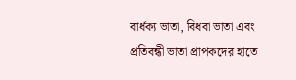বার্ধক্য ভাতা, বিধবা ভাতা এবং প্রতিবন্ধী ভাতা প্রাপকদের হাতে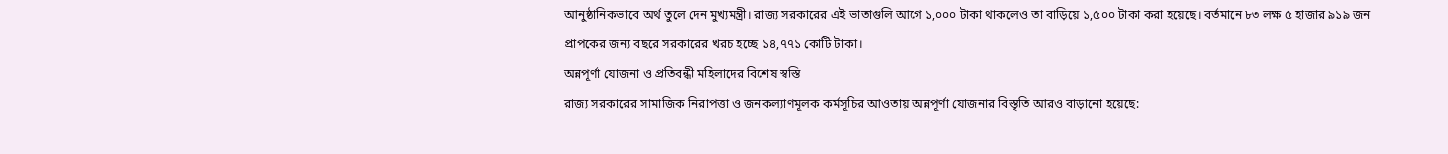আনুষ্ঠানিকভাবে অর্থ তুলে দেন মুখ্যমন্ত্রী। রাজ্য সরকারের এই ভাতাগুলি আগে ১,০০০ টাকা থাকলেও তা বাড়িয়ে ১,৫০০ টাকা করা হয়েছে। বর্তমানে ৮৩ লক্ষ ৫ হাজার ৯১৯ জন প্রাপকের জন্য বছরে সরকারের খরচ হচ্ছে ১৪,৭৭১ কোটি টাকা।
অন্নপূর্ণা যোজনা ও প্রতিবন্ধী মহিলাদের বিশেষ স্বস্তি
রাজ্য সরকারের সামাজিক নিরাপত্তা ও জনকল্যাণমূলক কর্মসূচির আওতায় অন্নপূর্ণা যোজনার বিস্তৃতি আরও বাড়ানো হয়েছে: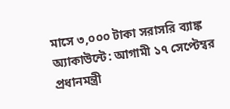মাসে ৩,০০০ টাকা সরাসরি ব্যাঙ্ক অ্যাকাউন্টে: আগামী ১৭ সেপ্টেম্বর প্রধানমন্ত্রী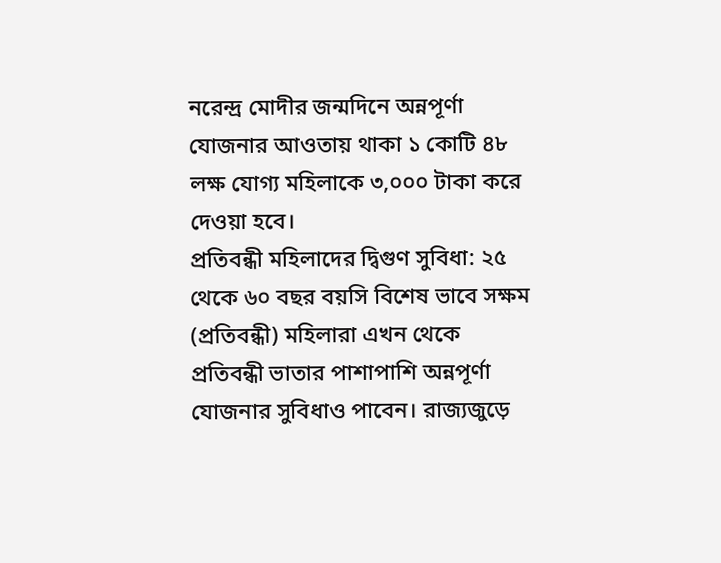নরেন্দ্র মোদীর জন্মদিনে অন্নপূর্ণা যোজনার আওতায় থাকা ১ কোটি ৪৮ লক্ষ যোগ্য মহিলাকে ৩,০০০ টাকা করে দেওয়া হবে।
প্রতিবন্ধী মহিলাদের দ্বিগুণ সুবিধা: ২৫ থেকে ৬০ বছর বয়সি বিশেষ ভাবে সক্ষম (প্রতিবন্ধী) মহিলারা এখন থেকে প্রতিবন্ধী ভাতার পাশাপাশি অন্নপূর্ণা যোজনার সুবিধাও পাবেন। রাজ্যজুড়ে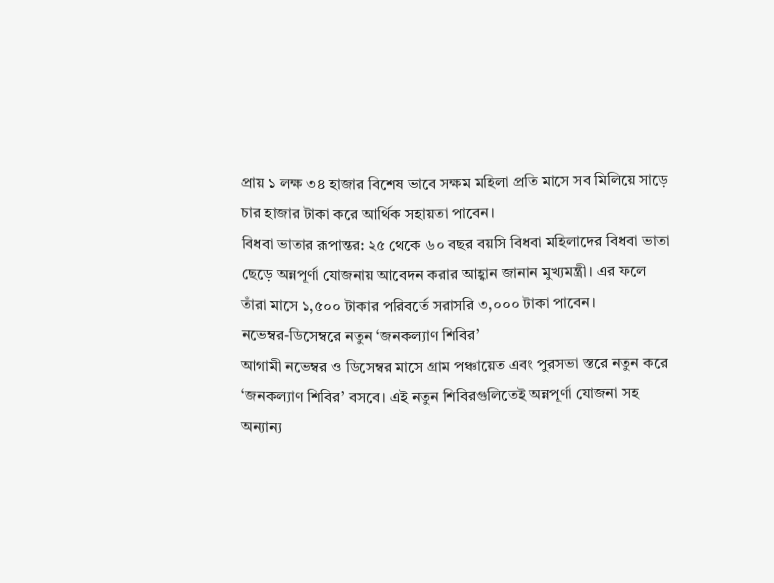প্রায় ১ লক্ষ ৩৪ হাজার বিশেষ ভাবে সক্ষম মহিলা প্রতি মাসে সব মিলিয়ে সাড়ে চার হাজার টাকা করে আর্থিক সহায়তা পাবেন।
বিধবা ভাতার রূপান্তর: ২৫ থেকে ৬০ বছর বয়সি বিধবা মহিলাদের বিধবা ভাতা ছেড়ে অন্নপূর্ণা যোজনায় আবেদন করার আহ্বান জানান মুখ্যমন্ত্রী। এর ফলে তাঁরা মাসে ১,৫০০ টাকার পরিবর্তে সরাসরি ৩,০০০ টাকা পাবেন।
নভেম্বর-ডিসেম্বরে নতুন ‘জনকল্যাণ শিবির’
আগামী নভেম্বর ও ডিসেম্বর মাসে গ্রাম পঞ্চায়েত এবং পুরসভা স্তরে নতুন করে ‘জনকল্যাণ শিবির’ বসবে। এই নতুন শিবিরগুলিতেই অন্নপূর্ণা যোজনা সহ অন্যান্য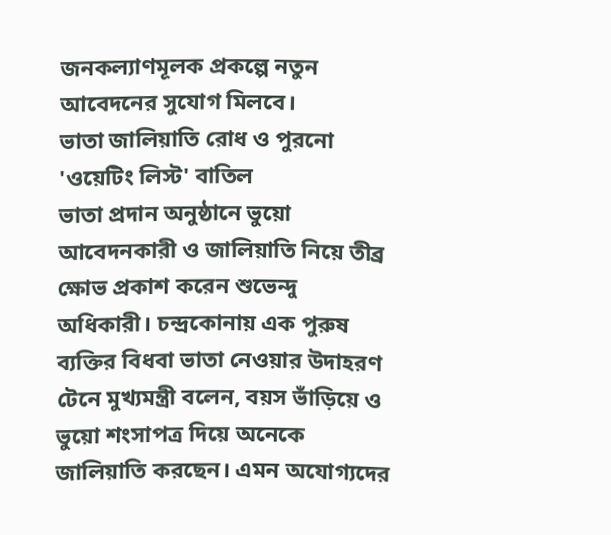জনকল্যাণমূলক প্রকল্পে নতুন আবেদনের সুযোগ মিলবে।
ভাতা জালিয়াতি রোধ ও পুরনো 'ওয়েটিং লিস্ট' বাতিল
ভাতা প্রদান অনুষ্ঠানে ভুয়ো আবেদনকারী ও জালিয়াতি নিয়ে তীব্র ক্ষোভ প্রকাশ করেন শুভেন্দু অধিকারী। চন্দ্রকোনায় এক পুরুষ ব্যক্তির বিধবা ভাতা নেওয়ার উদাহরণ টেনে মুখ্যমন্ত্রী বলেন, বয়স ভাঁড়িয়ে ও ভুয়ো শংসাপত্র দিয়ে অনেকে জালিয়াতি করছেন। এমন অযোগ্যদের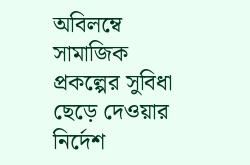অবিলম্বে সামাজিক প্রকল্পের সুবিধা ছেড়ে দেওয়ার নির্দেশ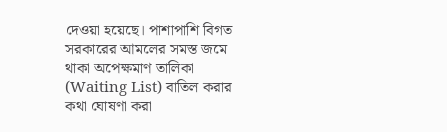দেওয়া হয়েছে। পাশাপাশি বিগত সরকারের আমলের সমস্ত জমে থাকা অপেক্ষমাণ তালিকা (Waiting List) বাতিল করার কথা ঘোষণা করা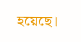হয়েছে।